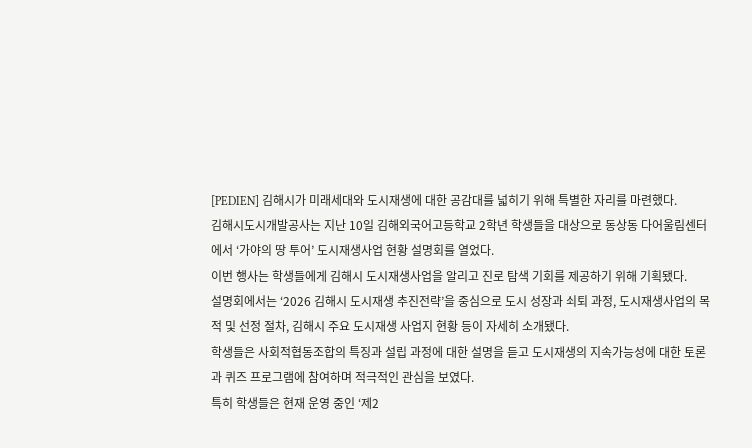[PEDIEN] 김해시가 미래세대와 도시재생에 대한 공감대를 넓히기 위해 특별한 자리를 마련했다.
김해시도시개발공사는 지난 10일 김해외국어고등학교 2학년 학생들을 대상으로 동상동 다어울림센터에서 ‘가야의 땅 투어’ 도시재생사업 현황 설명회를 열었다.
이번 행사는 학생들에게 김해시 도시재생사업을 알리고 진로 탐색 기회를 제공하기 위해 기획됐다.
설명회에서는 ‘2026 김해시 도시재생 추진전략’을 중심으로 도시 성장과 쇠퇴 과정, 도시재생사업의 목적 및 선정 절차, 김해시 주요 도시재생 사업지 현황 등이 자세히 소개됐다.
학생들은 사회적협동조합의 특징과 설립 과정에 대한 설명을 듣고 도시재생의 지속가능성에 대한 토론과 퀴즈 프로그램에 참여하며 적극적인 관심을 보였다.
특히 학생들은 현재 운영 중인 ‘제2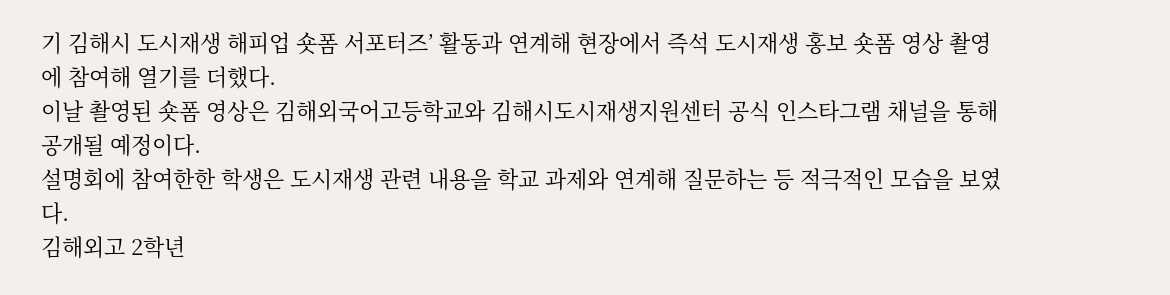기 김해시 도시재생 해피업 숏폼 서포터즈’ 활동과 연계해 현장에서 즉석 도시재생 홍보 숏폼 영상 촬영에 참여해 열기를 더했다.
이날 촬영된 숏폼 영상은 김해외국어고등학교와 김해시도시재생지원센터 공식 인스타그램 채널을 통해 공개될 예정이다.
설명회에 참여한한 학생은 도시재생 관련 내용을 학교 과제와 연계해 질문하는 등 적극적인 모습을 보였다.
김해외고 2학년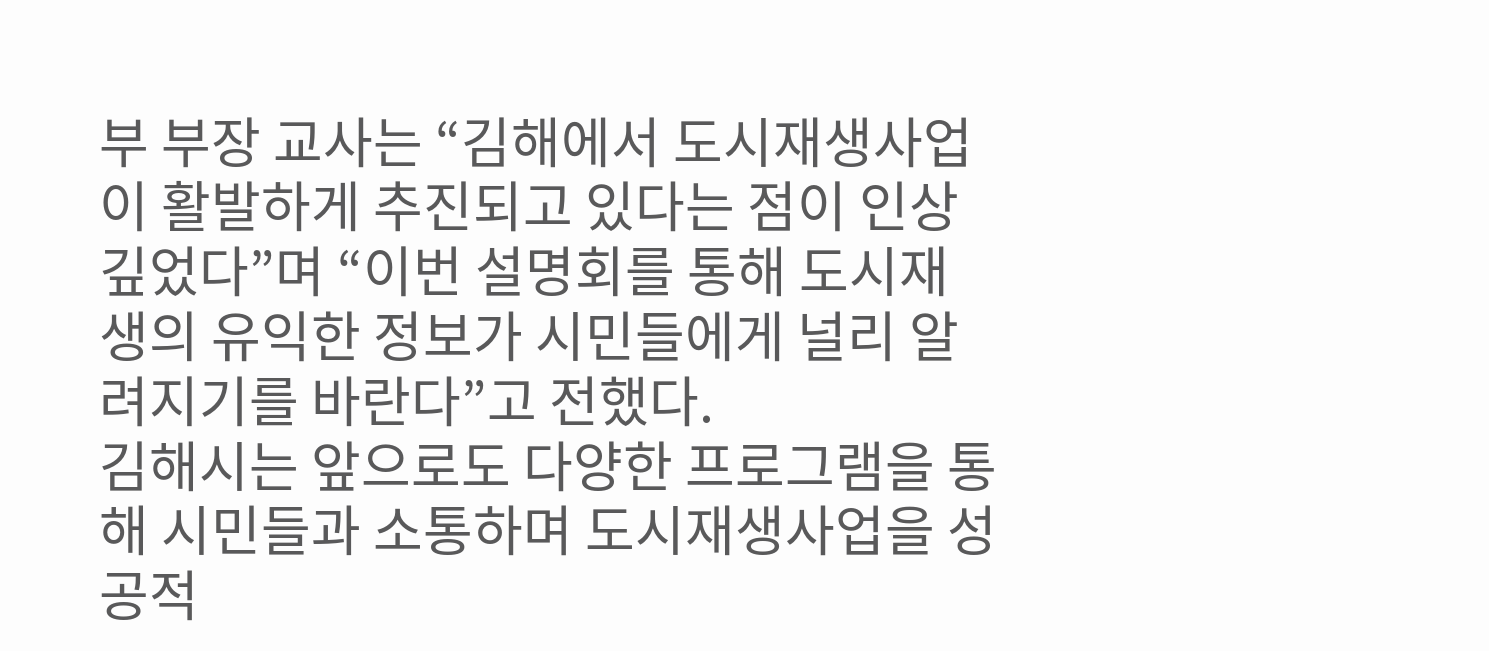부 부장 교사는 “김해에서 도시재생사업이 활발하게 추진되고 있다는 점이 인상 깊었다”며 “이번 설명회를 통해 도시재생의 유익한 정보가 시민들에게 널리 알려지기를 바란다”고 전했다.
김해시는 앞으로도 다양한 프로그램을 통해 시민들과 소통하며 도시재생사업을 성공적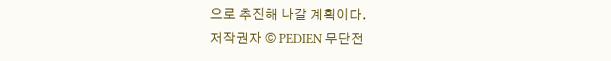으로 추진해 나갈 계획이다.
저작권자 © PEDIEN 무단전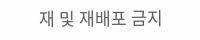재 및 재배포 금지